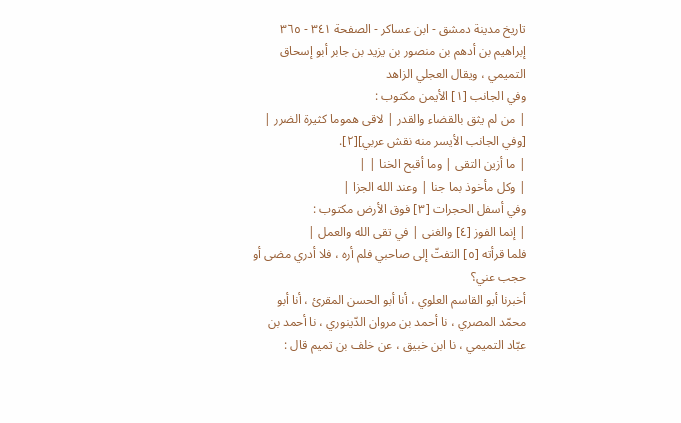تاريخ مدينة دمشق - ابن عساكر - الصفحة ٣٤١ - ٣٦٥ إبراهيم بن أدهم بن منصور بن يزيد بن جابر أبو إسحاق التميمي ، ويقال العجلي الزاهد
وفي الجانب [١] الأيمن مكتوب :
| من لم يثق بالقضاء والقدر | لاقى هموما كثيرة الضرر |
[وفي الجانب الأيسر منه نقش عربي][٢].
| ما أزين التقى | وما أقبح الخنا | |
| وكل مأخوذ بما جنا | وعند الله الجزا |
وفي أسفل الحجرات [٣] فوق الأرض مكتوب :
| إنما الفوز [٤] والغنى | في تقى الله والعمل |
فلما قرأته [٥] التفتّ إلى صاحبي فلم أره ، فلا أدري مضى أو حجب عني؟
أخبرنا أبو القاسم العلوي ، أنا أبو الحسن المقرئ ، أنا أبو محمّد المصري ، نا أحمد بن مروان الدّينوري ، نا أحمد بن عبّاد التميمي ، نا ابن خبيق ، عن خلف بن تميم قال :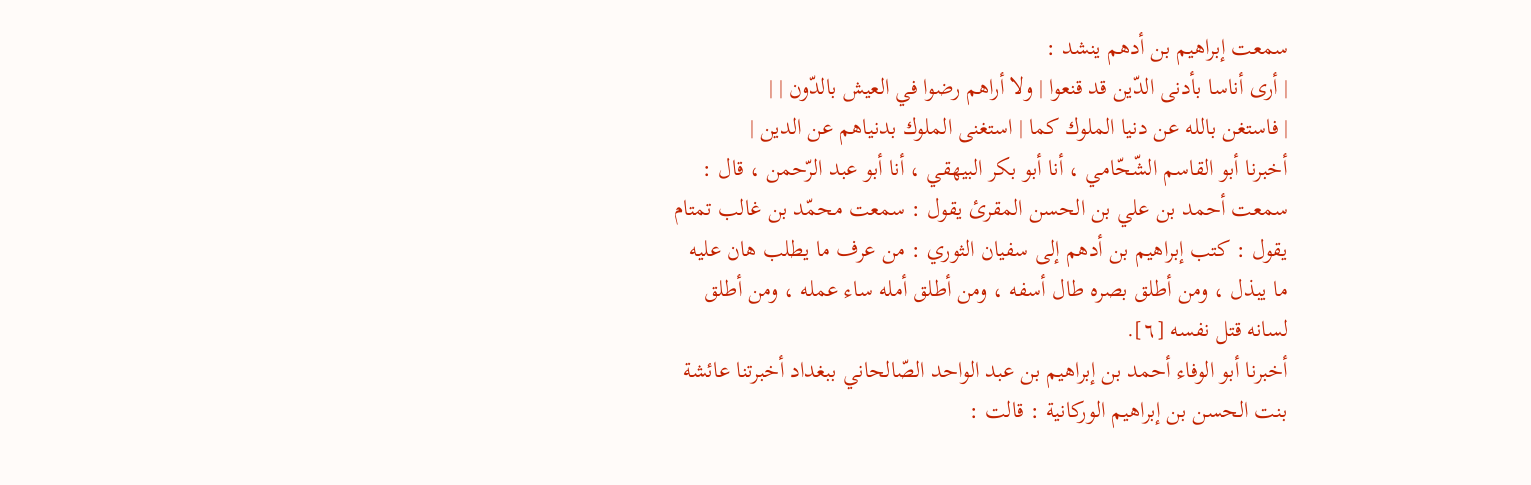سمعت إبراهيم بن أدهم ينشد :
| أرى أناسا بأدنى الدّين قد قنعوا | ولا أراهم رضوا في العيش بالدّون | |
| فاستغن بالله عن دنيا الملوك كما | استغنى الملوك بدنياهم عن الدين |
أخبرنا أبو القاسم الشّحّامي ، أنا أبو بكر البيهقي ، أنا أبو عبد الرّحمن ، قال : سمعت أحمد بن علي بن الحسن المقرئ يقول : سمعت محمّد بن غالب تمتام يقول : كتب إبراهيم بن أدهم إلى سفيان الثوري : من عرف ما يطلب هان عليه ما يبذل ، ومن أطلق بصره طال أسفه ، ومن أطلق أمله ساء عمله ، ومن أطلق لسانه قتل نفسه [٦].
أخبرنا أبو الوفاء أحمد بن إبراهيم بن عبد الواحد الصّالحاني ببغداد أخبرتنا عائشة بنت الحسن بن إبراهيم الوركانية : قالت :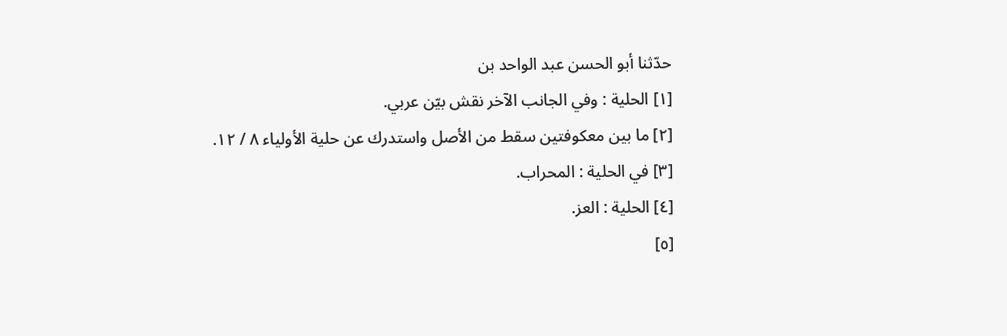حدّثنا أبو الحسن عبد الواحد بن
[١] الحلية : وفي الجانب الآخر نقش بيّن عربي.
[٢] ما بين معكوفتين سقط من الأصل واستدرك عن حلية الأولياء ٨ / ١٢.
[٣] في الحلية : المحراب.
[٤] الحلية : العز.
[٥]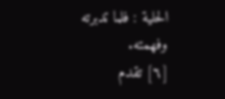الحلية : فلما تدبرته وفهمته.
[٦] تقدم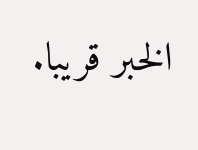الخبر قريبا.